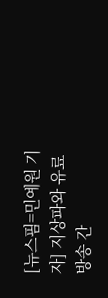[뉴스핌=민예원 기자] 지상파와 유료방송 간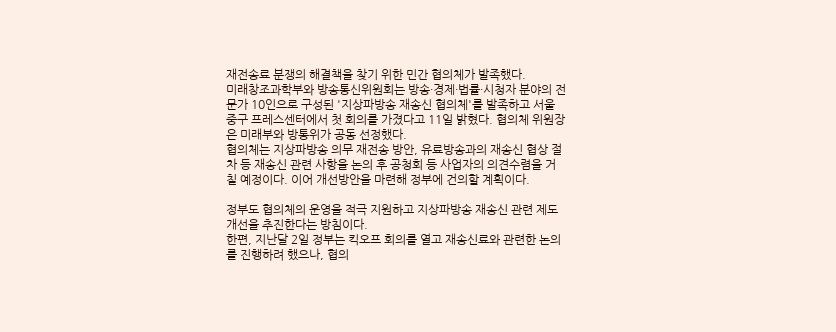재전송료 분쟁의 해결책을 찾기 위한 민간 협의체가 발족했다.
미래창조과학부와 방송통신위원회는 방송·경제·법률·시청자 분야의 전문가 10인으로 구성된 '지상파방송 재송신 협의체'를 발족하고 서울 중구 프레스센터에서 첫 회의를 가졌다고 11일 밝혔다. 협의체 위원장은 미래부와 방통위가 공동 선정했다.
협의체는 지상파방송 의무 재전송 방안, 유료방송과의 재송신 협상 절차 등 재송신 관련 사항을 논의 후 공청회 등 사업자의 의견수렴을 거칠 예정이다. 이어 개선방안을 마련해 정부에 건의할 계획이다.

정부도 협의체의 운영을 적극 지원하고 지상파방송 재송신 관련 제도 개선을 추진한다는 방침이다.
한편, 지난달 2일 정부는 킥오프 회의를 열고 재송신료와 관련한 논의를 진행하려 했으나, 협의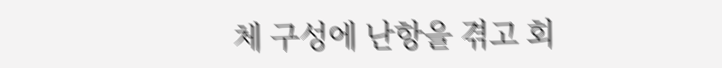체 구성에 난항을 겪고 회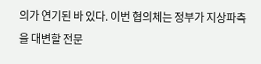의가 연기된 바 있다. 이번 협의체는 정부가 지상파측을 대변할 전문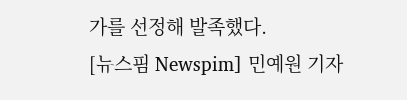가를 선정해 발족했다.
[뉴스핌 Newspim] 민예원 기자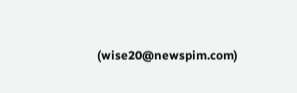(wise20@newspim.com)